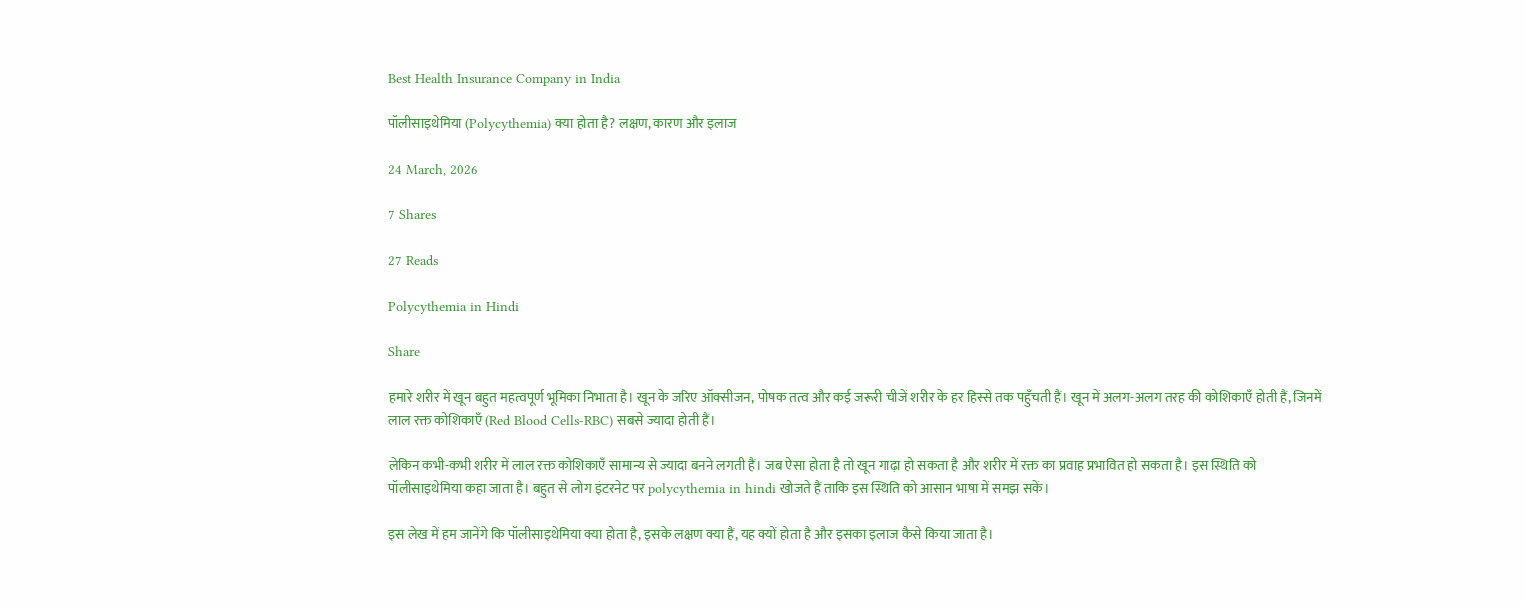Best Health Insurance Company in India

पॉलीसाइथेमिया (Polycythemia) क्या होता है? लक्षण, कारण और इलाज

24 March, 2026

7 Shares

27 Reads

Polycythemia in Hindi

Share

हमारे शरीर में खून बहुत महत्वपूर्ण भूमिका निभाता है। खून के जरिए ऑक्सीजन, पोषक तत्व और कई जरूरी चीजें शरीर के हर हिस्से तक पहुँचती हैं। खून में अलग-अलग तरह की कोशिकाएँ होती हैं, जिनमें लाल रक्त कोशिकाएँ (Red Blood Cells-RBC) सबसे ज्यादा होती हैं।

लेकिन कभी-कभी शरीर में लाल रक्त कोशिकाएँ सामान्य से ज्यादा बनने लगती हैं। जब ऐसा होता है तो खून गाढ़ा हो सकता है और शरीर में रक्त का प्रवाह प्रभावित हो सकता है। इस स्थिति को पॉलीसाइथेमिया कहा जाता है। बहुत से लोग इंटरनेट पर polycythemia in hindi खोजते हैं ताकि इस स्थिति को आसान भाषा में समझ सकें।

इस लेख में हम जानेंगे कि पॉलीसाइथेमिया क्या होता है, इसके लक्षण क्या हैं, यह क्यों होता है और इसका इलाज कैसे किया जाता है।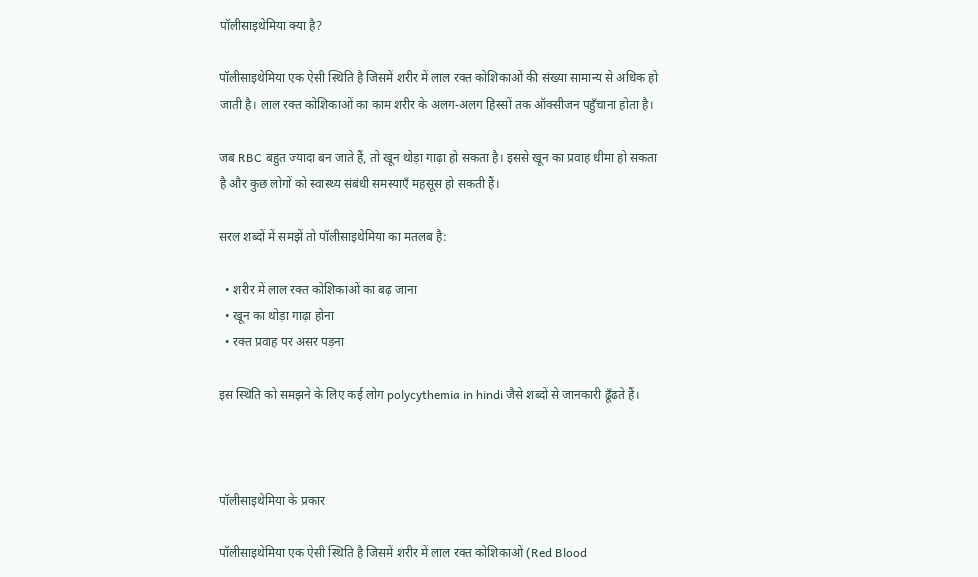पॉलीसाइथेमिया क्या है?

पॉलीसाइथेमिया एक ऐसी स्थिति है जिसमें शरीर में लाल रक्त कोशिकाओं की संख्या सामान्य से अधिक हो जाती है। लाल रक्त कोशिकाओं का काम शरीर के अलग-अलग हिस्सों तक ऑक्सीजन पहुँचाना होता है।

जब RBC बहुत ज्यादा बन जाते हैं, तो खून थोड़ा गाढ़ा हो सकता है। इससे खून का प्रवाह धीमा हो सकता है और कुछ लोगों को स्वास्थ्य संबंधी समस्याएँ महसूस हो सकती हैं।

सरल शब्दों में समझें तो पॉलीसाइथेमिया का मतलब है:

  • शरीर में लाल रक्त कोशिकाओं का बढ़ जाना
  • खून का थोड़ा गाढ़ा होना
  • रक्त प्रवाह पर असर पड़ना

इस स्थिति को समझने के लिए कई लोग polycythemia in hindi जैसे शब्दों से जानकारी ढूँढते हैं।



पॉलीसाइथेमिया के प्रकार

पॉलीसाइथेमिया एक ऐसी स्थिति है जिसमें शरीर में लाल रक्त कोशिकाओं (Red Blood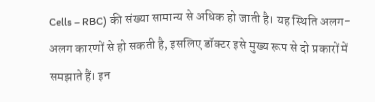Cells – RBC) की संख्या सामान्य से अधिक हो जाती है। यह स्थिति अलग-अलग कारणों से हो सकती है, इसलिए डॉक्टर इसे मुख्य रूप से दो प्रकारों में समझाते हैं। इन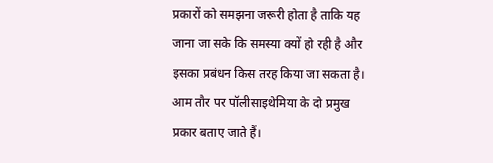प्रकारों को समझना जरूरी होता है ताकि यह जाना जा सके कि समस्या क्यों हो रही है और इसका प्रबंधन किस तरह किया जा सकता है। आम तौर पर पॉलीसाइथेमिया के दो प्रमुख प्रकार बताए जाते हैं।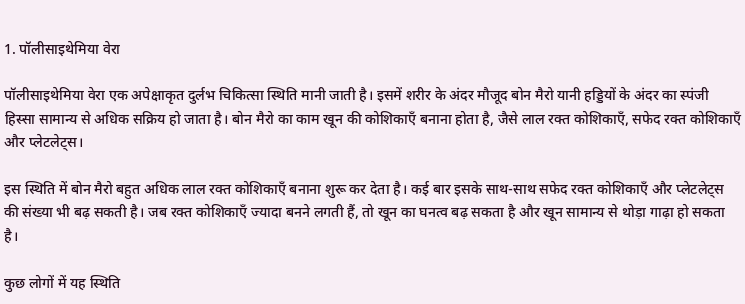1. पॉलीसाइथेमिया वेरा

पॉलीसाइथेमिया वेरा एक अपेक्षाकृत दुर्लभ चिकित्सा स्थिति मानी जाती है। इसमें शरीर के अंदर मौजूद बोन मैरो यानी हड्डियों के अंदर का स्पंजी हिस्सा सामान्य से अधिक सक्रिय हो जाता है। बोन मैरो का काम खून की कोशिकाएँ बनाना होता है, जैसे लाल रक्त कोशिकाएँ, सफेद रक्त कोशिकाएँ और प्लेटलेट्स।

इस स्थिति में बोन मैरो बहुत अधिक लाल रक्त कोशिकाएँ बनाना शुरू कर देता है। कई बार इसके साथ-साथ सफेद रक्त कोशिकाएँ और प्लेटलेट्स की संख्या भी बढ़ सकती है। जब रक्त कोशिकाएँ ज्यादा बनने लगती हैं, तो खून का घनत्व बढ़ सकता है और खून सामान्य से थोड़ा गाढ़ा हो सकता है।

कुछ लोगों में यह स्थिति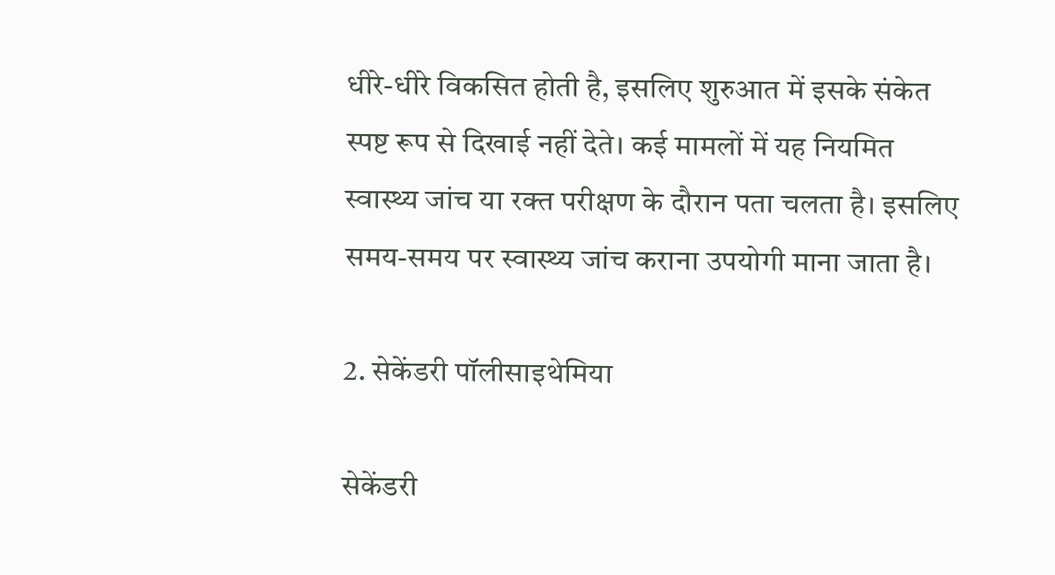धीरे-धीरे विकसित होती है, इसलिए शुरुआत में इसके संकेत स्पष्ट रूप से दिखाई नहीं देते। कई मामलों में यह नियमित स्वास्थ्य जांच या रक्त परीक्षण के दौरान पता चलता है। इसलिए समय-समय पर स्वास्थ्य जांच कराना उपयोगी माना जाता है।

2. सेकेंडरी पॉलीसाइथेमिया

सेकेंडरी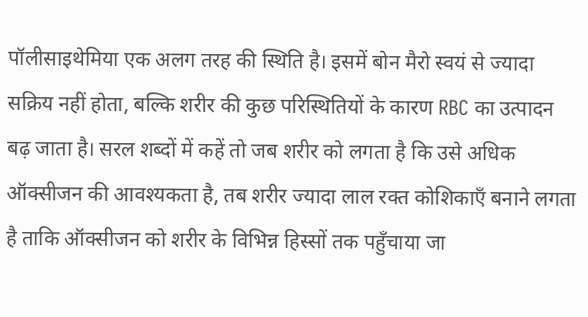पॉलीसाइथेमिया एक अलग तरह की स्थिति है। इसमें बोन मैरो स्वयं से ज्यादा सक्रिय नहीं होता, बल्कि शरीर की कुछ परिस्थितियों के कारण RBC का उत्पादन बढ़ जाता है। सरल शब्दों में कहें तो जब शरीर को लगता है कि उसे अधिक ऑक्सीजन की आवश्यकता है, तब शरीर ज्यादा लाल रक्त कोशिकाएँ बनाने लगता है ताकि ऑक्सीजन को शरीर के विभिन्न हिस्सों तक पहुँचाया जा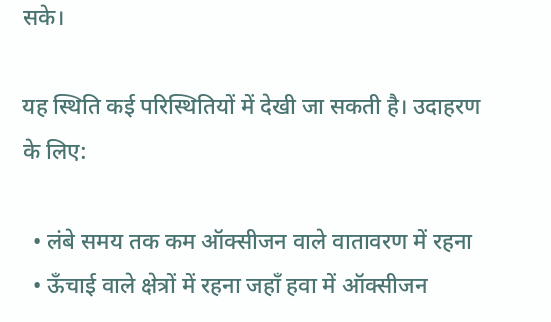सके।

यह स्थिति कई परिस्थितियों में देखी जा सकती है। उदाहरण के लिए:

  • लंबे समय तक कम ऑक्सीजन वाले वातावरण में रहना
  • ऊँचाई वाले क्षेत्रों में रहना जहाँ हवा में ऑक्सीजन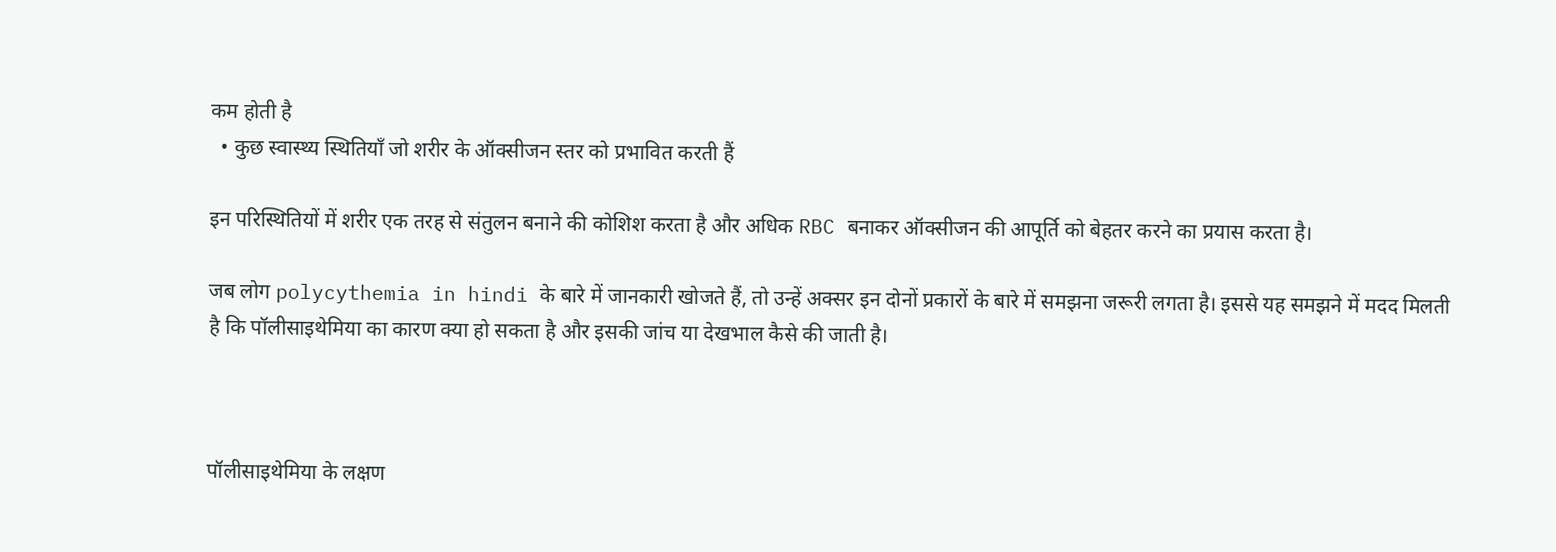कम होती है
  • कुछ स्वास्थ्य स्थितियाँ जो शरीर के ऑक्सीजन स्तर को प्रभावित करती हैं

इन परिस्थितियों में शरीर एक तरह से संतुलन बनाने की कोशिश करता है और अधिक RBC बनाकर ऑक्सीजन की आपूर्ति को बेहतर करने का प्रयास करता है।

जब लोग polycythemia in hindi के बारे में जानकारी खोजते हैं, तो उन्हें अक्सर इन दोनों प्रकारों के बारे में समझना जरूरी लगता है। इससे यह समझने में मदद मिलती है कि पॉलीसाइथेमिया का कारण क्या हो सकता है और इसकी जांच या देखभाल कैसे की जाती है।



पॉलीसाइथेमिया के लक्षण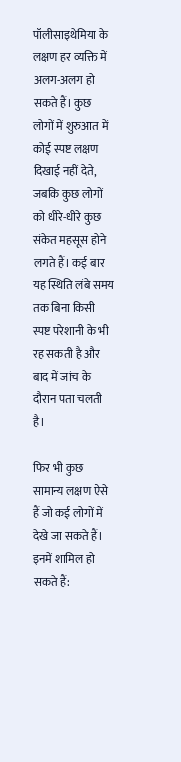पॉलीसाइथेमिया के लक्षण हर व्यक्ति में अलग-अलग हो सकते हैं। कुछ लोगों में शुरुआत में कोई स्पष्ट लक्षण दिखाई नहीं देते, जबकि कुछ लोगों को धीरे-धीरे कुछ संकेत महसूस होने लगते हैं। कई बार यह स्थिति लंबे समय तक बिना किसी स्पष्ट परेशानी के भी रह सकती है और बाद में जांच के दौरान पता चलती है।

फिर भी कुछ सामान्य लक्षण ऐसे हैं जो कई लोगों में देखे जा सकते हैं। इनमें शामिल हो सकते हैं: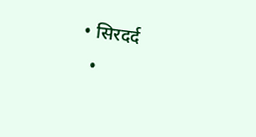• सिरदर्द
  •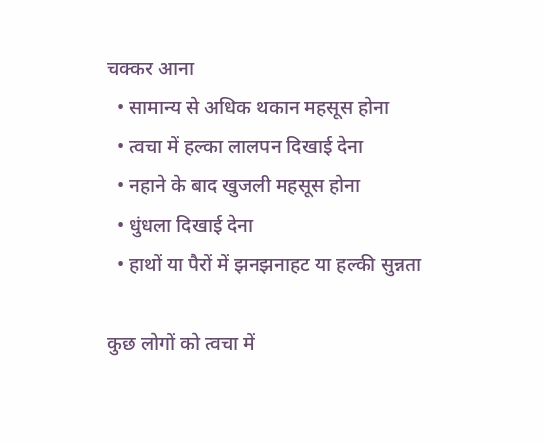चक्कर आना
  • सामान्य से अधिक थकान महसूस होना
  • त्वचा में हल्का लालपन दिखाई देना
  • नहाने के बाद खुजली महसूस होना
  • धुंधला दिखाई देना
  • हाथों या पैरों में झनझनाहट या हल्की सुन्नता

कुछ लोगों को त्वचा में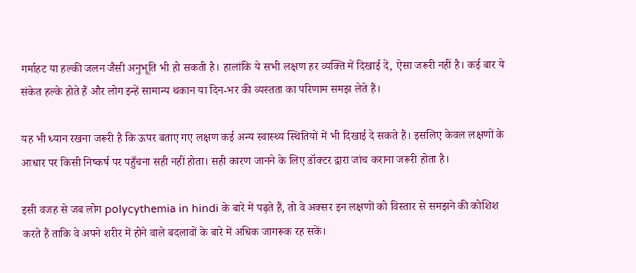गर्माहट या हल्की जलन जैसी अनुभूति भी हो सकती है। हालांकि ये सभी लक्षण हर व्यक्ति में दिखाई दें, ऐसा जरूरी नहीं है। कई बार ये संकेत हल्के होते हैं और लोग इन्हें सामान्य थकान या दिन-भर की व्यस्तता का परिणाम समझ लेते हैं।

यह भी ध्यान रखना जरूरी है कि ऊपर बताए गए लक्षण कई अन्य स्वास्थ्य स्थितियों में भी दिखाई दे सकते हैं। इसलिए केवल लक्षणों के आधार पर किसी निष्कर्ष पर पहुँचना सही नहीं होता। सही कारण जानने के लिए डॉक्टर द्वारा जांच कराना जरूरी होता है।

इसी वजह से जब लोग polycythemia in hindi के बारे में पढ़ते हैं, तो वे अक्सर इन लक्षणों को विस्तार से समझने की कोशिश करते हैं ताकि वे अपने शरीर में होने वाले बदलावों के बारे में अधिक जागरूक रह सकें।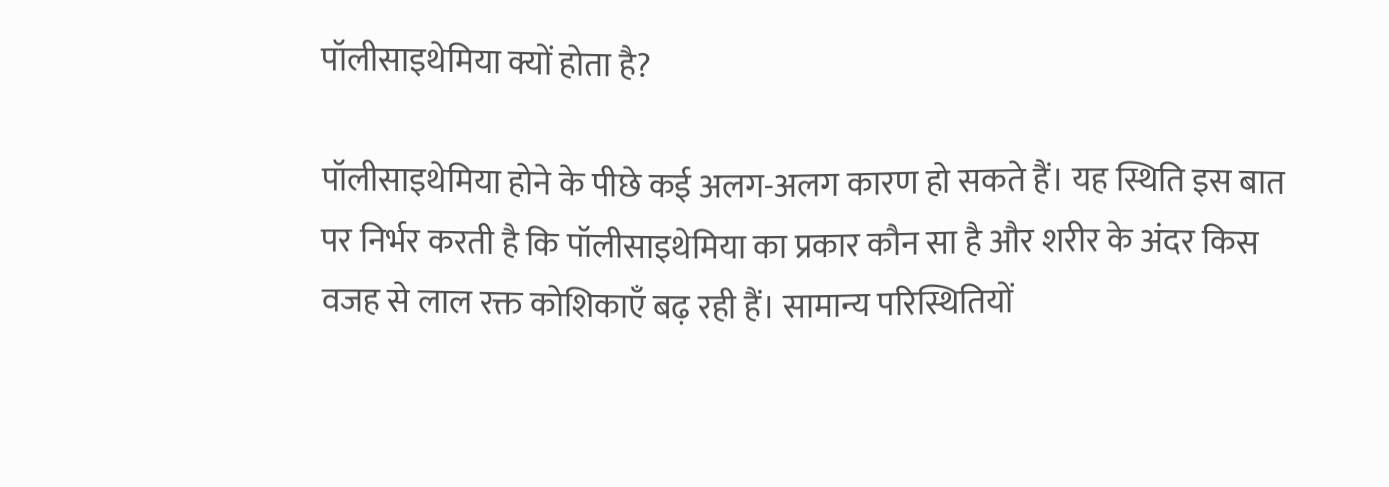पॉलीसाइथेमिया क्यों होता है?

पॉलीसाइथेमिया होने के पीछे कई अलग-अलग कारण हो सकते हैं। यह स्थिति इस बात पर निर्भर करती है कि पॉलीसाइथेमिया का प्रकार कौन सा है और शरीर के अंदर किस वजह से लाल रक्त कोशिकाएँ बढ़ रही हैं। सामान्य परिस्थितियों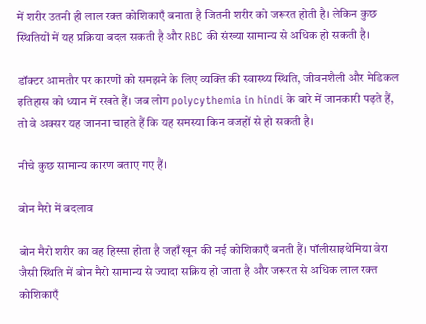में शरीर उतनी ही लाल रक्त कोशिकाएँ बनाता है जितनी शरीर को जरूरत होती है। लेकिन कुछ स्थितियों में यह प्रक्रिया बदल सकती है और RBC की संख्या सामान्य से अधिक हो सकती है।

डॉक्टर आमतौर पर कारणों को समझने के लिए व्यक्ति की स्वास्थ्य स्थिति, जीवनशैली और मेडिकल इतिहास को ध्यान में रखते हैं। जब लोग polycythemia in hindi के बारे में जानकारी पढ़ते हैं, तो वे अक्सर यह जानना चाहते हैं कि यह समस्या किन वजहों से हो सकती है।

नीचे कुछ सामान्य कारण बताए गए हैं।

बोन मैरो में बदलाव

बोन मैरो शरीर का वह हिस्सा होता है जहाँ खून की नई कोशिकाएँ बनती हैं। पॉलीसाइथेमिया वेरा जैसी स्थिति में बोन मैरो सामान्य से ज्यादा सक्रिय हो जाता है और जरूरत से अधिक लाल रक्त कोशिकाएँ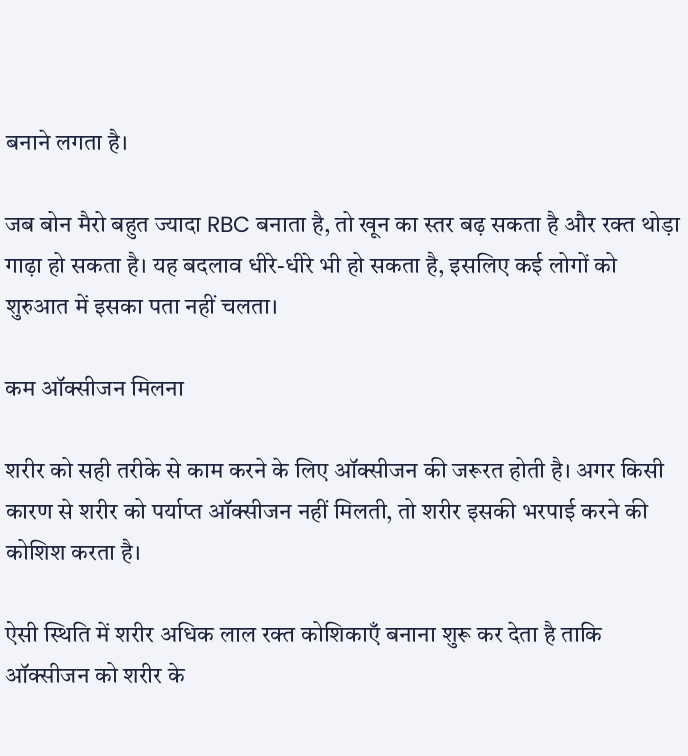बनाने लगता है।

जब बोन मैरो बहुत ज्यादा RBC बनाता है, तो खून का स्तर बढ़ सकता है और रक्त थोड़ा गाढ़ा हो सकता है। यह बदलाव धीरे-धीरे भी हो सकता है, इसलिए कई लोगों को शुरुआत में इसका पता नहीं चलता।

कम ऑक्सीजन मिलना

शरीर को सही तरीके से काम करने के लिए ऑक्सीजन की जरूरत होती है। अगर किसी कारण से शरीर को पर्याप्त ऑक्सीजन नहीं मिलती, तो शरीर इसकी भरपाई करने की कोशिश करता है।

ऐसी स्थिति में शरीर अधिक लाल रक्त कोशिकाएँ बनाना शुरू कर देता है ताकि ऑक्सीजन को शरीर के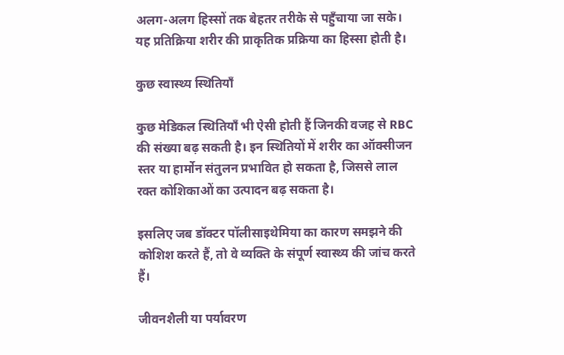अलग-अलग हिस्सों तक बेहतर तरीके से पहुँचाया जा सके। यह प्रतिक्रिया शरीर की प्राकृतिक प्रक्रिया का हिस्सा होती है।

कुछ स्वास्थ्य स्थितियाँ

कुछ मेडिकल स्थितियाँ भी ऐसी होती हैं जिनकी वजह से RBC की संख्या बढ़ सकती है। इन स्थितियों में शरीर का ऑक्सीजन स्तर या हार्मोन संतुलन प्रभावित हो सकता है, जिससे लाल रक्त कोशिकाओं का उत्पादन बढ़ सकता है।

इसलिए जब डॉक्टर पॉलीसाइथेमिया का कारण समझने की कोशिश करते हैं, तो वे व्यक्ति के संपूर्ण स्वास्थ्य की जांच करते हैं।

जीवनशैली या पर्यावरण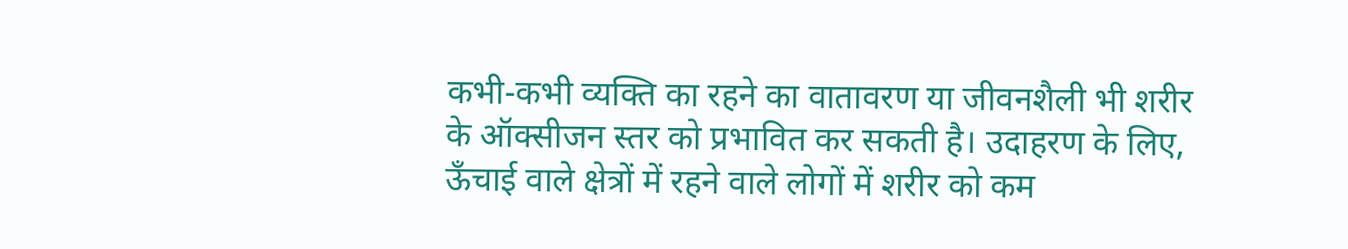कभी-कभी व्यक्ति का रहने का वातावरण या जीवनशैली भी शरीर के ऑक्सीजन स्तर को प्रभावित कर सकती है। उदाहरण के लिए, ऊँचाई वाले क्षेत्रों में रहने वाले लोगों में शरीर को कम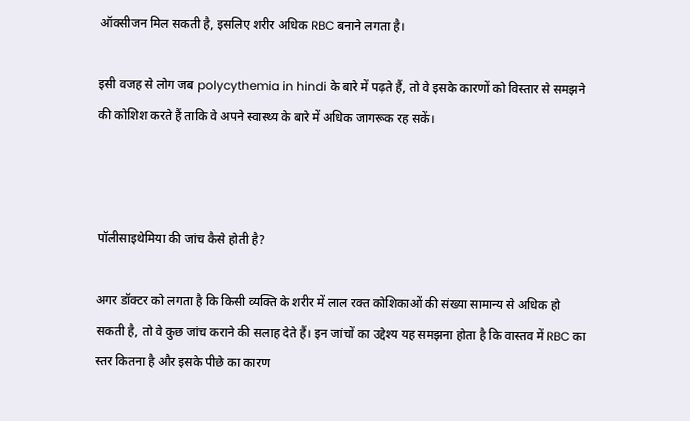ऑक्सीजन मिल सकती है, इसलिए शरीर अधिक RBC बनाने लगता है।

इसी वजह से लोग जब polycythemia in hindi के बारे में पढ़ते हैं, तो वे इसके कारणों को विस्तार से समझने की कोशिश करते हैं ताकि वे अपने स्वास्थ्य के बारे में अधिक जागरूक रह सकें।



पॉलीसाइथेमिया की जांच कैसे होती है?

अगर डॉक्टर को लगता है कि किसी व्यक्ति के शरीर में लाल रक्त कोशिकाओं की संख्या सामान्य से अधिक हो सकती है, तो वे कुछ जांच कराने की सलाह देते हैं। इन जांचों का उद्देश्य यह समझना होता है कि वास्तव में RBC का स्तर कितना है और इसके पीछे का कारण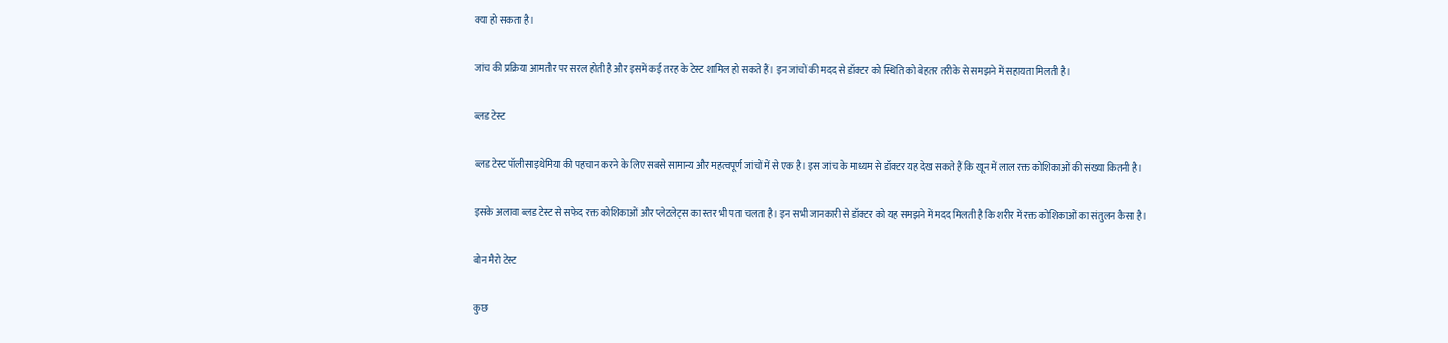क्या हो सकता है।

जांच की प्रक्रिया आमतौर पर सरल होती है और इसमें कई तरह के टेस्ट शामिल हो सकते हैं। इन जांचों की मदद से डॉक्टर को स्थिति को बेहतर तरीके से समझने में सहायता मिलती है।

ब्लड टेस्ट

ब्लड टेस्ट पॉलीसाइथेमिया की पहचान करने के लिए सबसे सामान्य और महत्वपूर्ण जांचों में से एक है। इस जांच के माध्यम से डॉक्टर यह देख सकते हैं कि खून में लाल रक्त कोशिकाओं की संख्या कितनी है।

इसके अलावा ब्लड टेस्ट से सफेद रक्त कोशिकाओं और प्लेटलेट्स का स्तर भी पता चलता है। इन सभी जानकारी से डॉक्टर को यह समझने में मदद मिलती है कि शरीर में रक्त कोशिकाओं का संतुलन कैसा है।

बोन मैरो टेस्ट

कुछ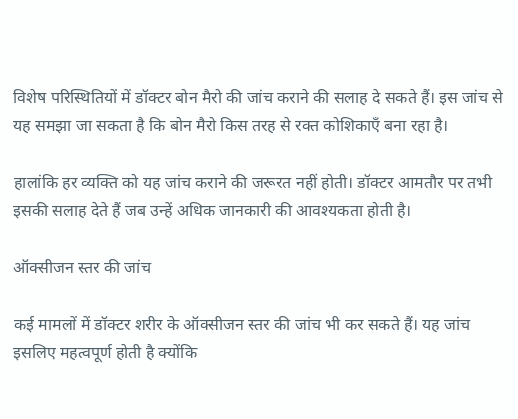विशेष परिस्थितियों में डॉक्टर बोन मैरो की जांच कराने की सलाह दे सकते हैं। इस जांच से यह समझा जा सकता है कि बोन मैरो किस तरह से रक्त कोशिकाएँ बना रहा है।

हालांकि हर व्यक्ति को यह जांच कराने की जरूरत नहीं होती। डॉक्टर आमतौर पर तभी इसकी सलाह देते हैं जब उन्हें अधिक जानकारी की आवश्यकता होती है।

ऑक्सीजन स्तर की जांच

कई मामलों में डॉक्टर शरीर के ऑक्सीजन स्तर की जांच भी कर सकते हैं। यह जांच इसलिए महत्वपूर्ण होती है क्योंकि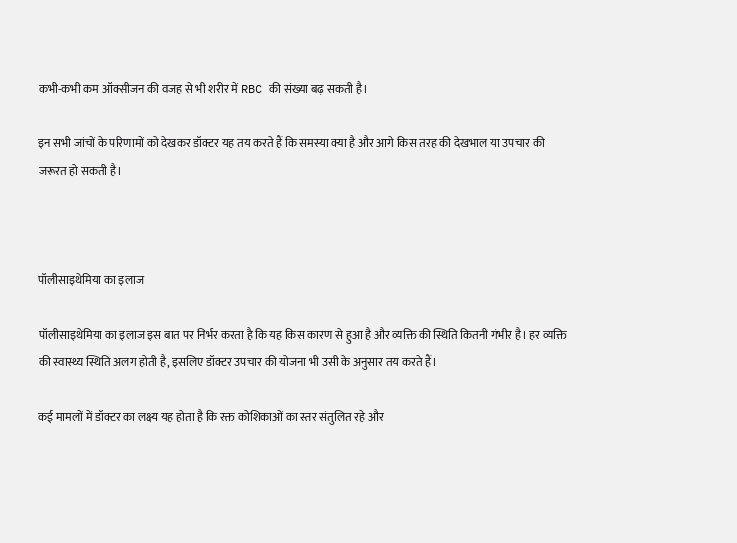कभी-कभी कम ऑक्सीजन की वजह से भी शरीर में RBC की संख्या बढ़ सकती है।

इन सभी जांचों के परिणामों को देखकर डॉक्टर यह तय करते हैं कि समस्या क्या है और आगे किस तरह की देखभाल या उपचार की जरूरत हो सकती है।



पॉलीसाइथेमिया का इलाज

पॉलीसाइथेमिया का इलाज इस बात पर निर्भर करता है कि यह किस कारण से हुआ है और व्यक्ति की स्थिति कितनी गंभीर है। हर व्यक्ति की स्वास्थ्य स्थिति अलग होती है, इसलिए डॉक्टर उपचार की योजना भी उसी के अनुसार तय करते हैं।

कई मामलों में डॉक्टर का लक्ष्य यह होता है कि रक्त कोशिकाओं का स्तर संतुलित रहे और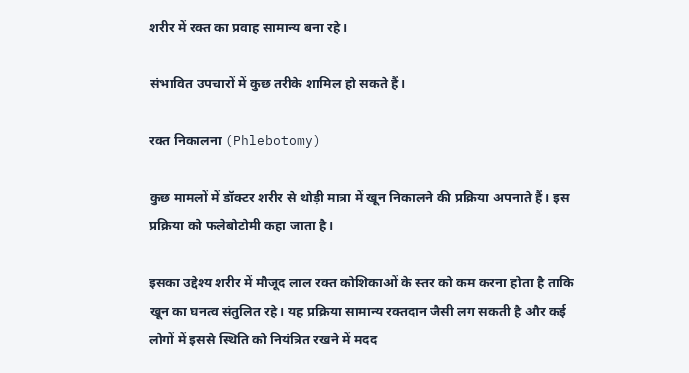शरीर में रक्त का प्रवाह सामान्य बना रहे।

संभावित उपचारों में कुछ तरीके शामिल हो सकते हैं।

रक्त निकालना (Phlebotomy)

कुछ मामलों में डॉक्टर शरीर से थोड़ी मात्रा में खून निकालने की प्रक्रिया अपनाते हैं। इस प्रक्रिया को फलेबोटोमी कहा जाता है।

इसका उद्देश्य शरीर में मौजूद लाल रक्त कोशिकाओं के स्तर को कम करना होता है ताकि खून का घनत्व संतुलित रहे। यह प्रक्रिया सामान्य रक्तदान जैसी लग सकती है और कई लोगों में इससे स्थिति को नियंत्रित रखने में मदद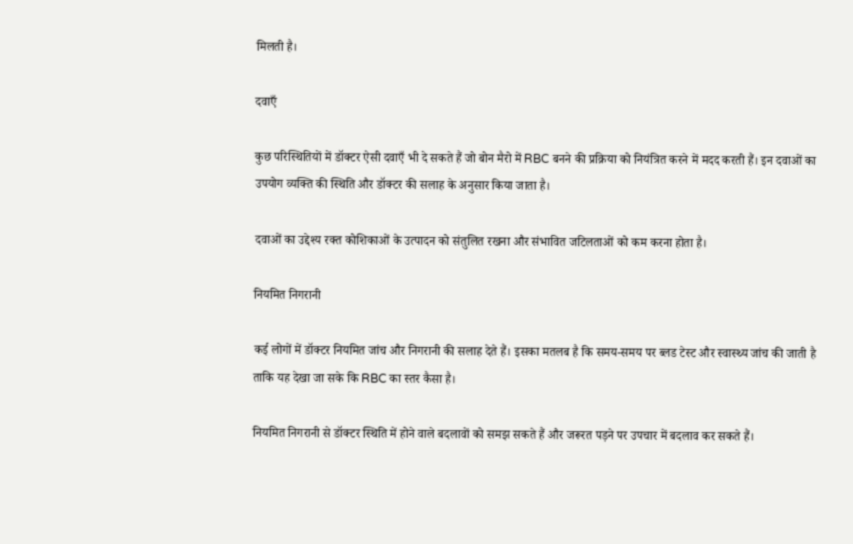मिलती है।

दवाएँ

कुछ परिस्थितियों में डॉक्टर ऐसी दवाएँ भी दे सकते हैं जो बोन मैरो में RBC बनने की प्रक्रिया को नियंत्रित करने में मदद करती हैं। इन दवाओं का उपयोग व्यक्ति की स्थिति और डॉक्टर की सलाह के अनुसार किया जाता है।

दवाओं का उद्देश्य रक्त कोशिकाओं के उत्पादन को संतुलित रखना और संभावित जटिलताओं को कम करना होता है।

नियमित निगरानी

कई लोगों में डॉक्टर नियमित जांच और निगरानी की सलाह देते हैं। इसका मतलब है कि समय-समय पर ब्लड टेस्ट और स्वास्थ्य जांच की जाती है ताकि यह देखा जा सके कि RBC का स्तर कैसा है।

नियमित निगरानी से डॉक्टर स्थिति में होने वाले बदलावों को समझ सकते हैं और जरूरत पड़ने पर उपचार में बदलाव कर सकते हैं।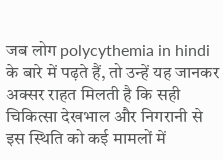जब लोग polycythemia in hindi के बारे में पढ़ते हैं, तो उन्हें यह जानकर अक्सर राहत मिलती है कि सही चिकित्सा देखभाल और निगरानी से इस स्थिति को कई मामलों में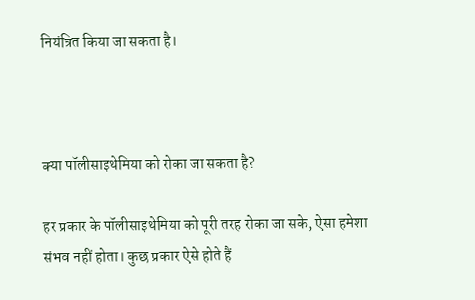नियंत्रित किया जा सकता है।



क्या पॉलीसाइथेमिया को रोका जा सकता है?

हर प्रकार के पॉलीसाइथेमिया को पूरी तरह रोका जा सके, ऐसा हमेशा संभव नहीं होता। कुछ प्रकार ऐसे होते हैं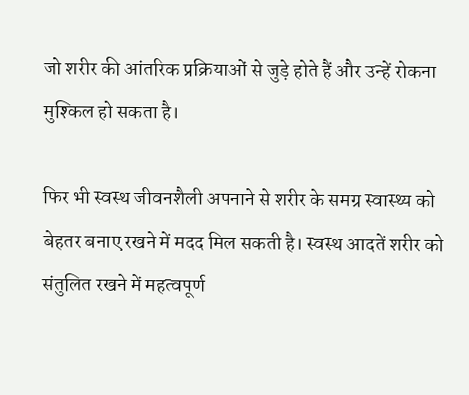जो शरीर की आंतरिक प्रक्रियाओं से जुड़े होते हैं और उन्हें रोकना मुश्किल हो सकता है।

फिर भी स्वस्थ जीवनशैली अपनाने से शरीर के समग्र स्वास्थ्य को बेहतर बनाए रखने में मदद मिल सकती है। स्वस्थ आदतें शरीर को संतुलित रखने में महत्वपूर्ण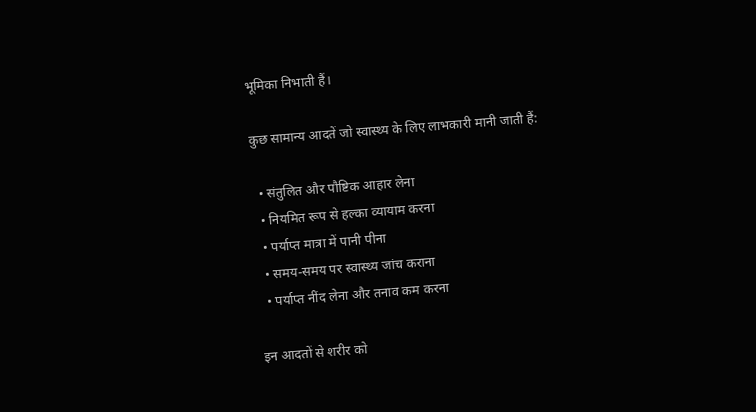भूमिका निभाती हैं।

कुछ सामान्य आदतें जो स्वास्थ्य के लिए लाभकारी मानी जाती हैं:

  • संतुलित और पौष्टिक आहार लेना
  • नियमित रूप से हल्का व्यायाम करना
  • पर्याप्त मात्रा में पानी पीना
  • समय-समय पर स्वास्थ्य जांच कराना
  • पर्याप्त नींद लेना और तनाव कम करना

इन आदतों से शरीर को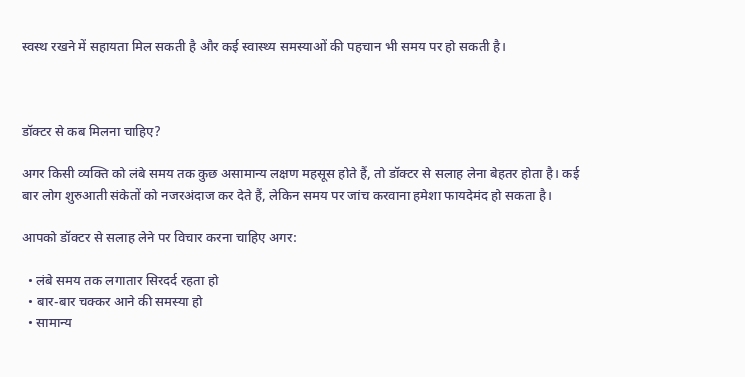स्वस्थ रखने में सहायता मिल सकती है और कई स्वास्थ्य समस्याओं की पहचान भी समय पर हो सकती है।



डॉक्टर से कब मिलना चाहिए?

अगर किसी व्यक्ति को लंबे समय तक कुछ असामान्य लक्षण महसूस होते हैं, तो डॉक्टर से सलाह लेना बेहतर होता है। कई बार लोग शुरुआती संकेतों को नजरअंदाज कर देते हैं, लेकिन समय पर जांच करवाना हमेशा फायदेमंद हो सकता है।

आपको डॉक्टर से सलाह लेने पर विचार करना चाहिए अगर:

  • लंबे समय तक लगातार सिरदर्द रहता हो
  • बार-बार चक्कर आने की समस्या हो
  • सामान्य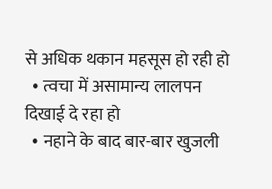से अधिक थकान महसूस हो रही हो
  • त्वचा में असामान्य लालपन दिखाई दे रहा हो
  • नहाने के बाद बार-बार खुजली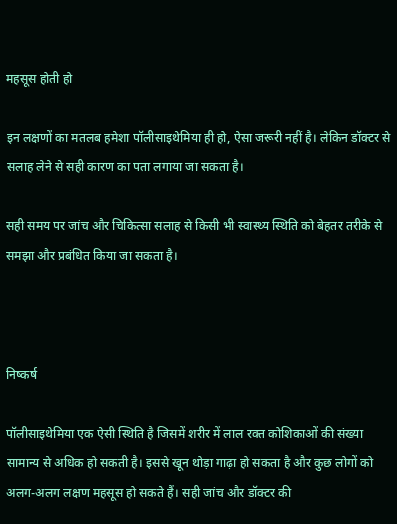महसूस होती हो

इन लक्षणों का मतलब हमेशा पॉलीसाइथेमिया ही हो, ऐसा जरूरी नहीं है। लेकिन डॉक्टर से सलाह लेने से सही कारण का पता लगाया जा सकता है।

सही समय पर जांच और चिकित्सा सलाह से किसी भी स्वास्थ्य स्थिति को बेहतर तरीके से समझा और प्रबंधित किया जा सकता है।



निष्कर्ष

पॉलीसाइथेमिया एक ऐसी स्थिति है जिसमें शरीर में लाल रक्त कोशिकाओं की संख्या सामान्य से अधिक हो सकती है। इससे खून थोड़ा गाढ़ा हो सकता है और कुछ लोगों को अलग-अलग लक्षण महसूस हो सकते हैं। सही जांच और डॉक्टर की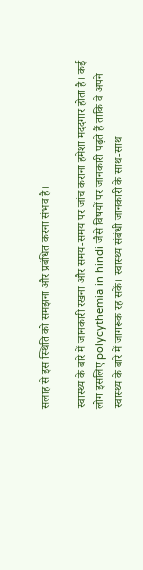सलाह से इस स्थिति को समझना और प्रबंधित करना संभव है।

स्वास्थ्य के बारे में जानकारी रखना और समय-समय पर जांच कराना हमेशा मददगार होता है। कई लोग इसलिए polycythemia in hindi जैसे विषयों पर जानकारी पढ़ते हैं ताकि वे अपने स्वास्थ्य के बारे में जागरूक रह सकें। स्वास्थ्य संबंधी जानकारी के साथ-साथ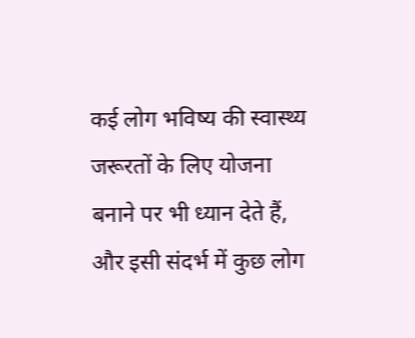कई लोग भविष्य की स्वास्थ्य जरूरतों के लिए योजना बनाने पर भी ध्यान देते हैं, और इसी संदर्भ में कुछ लोग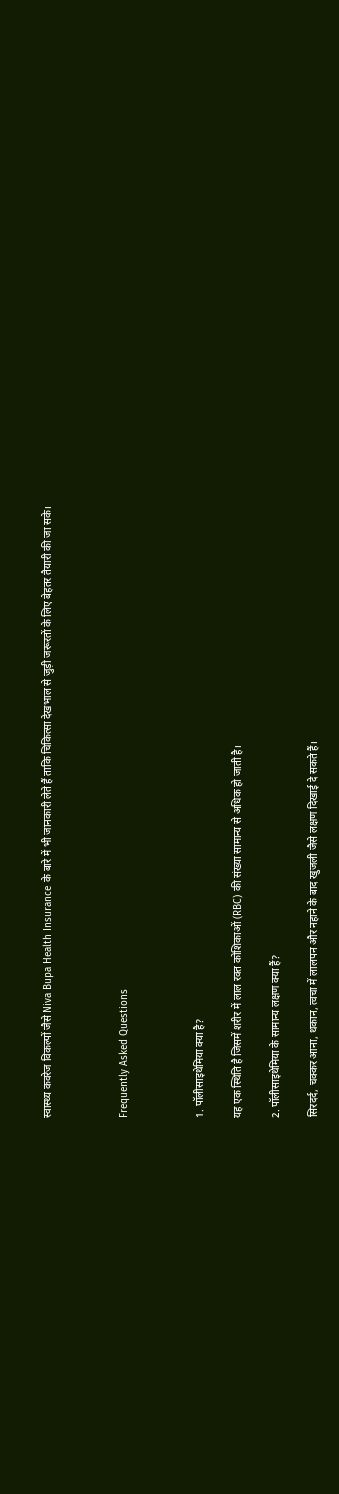स्वास्थ्य कवरेज विकल्पों जैसे Niva Bupa Health Insurance के बारे में भी जानकारी लेते हैं ताकि चिकित्सा देखभाल से जुड़ी जरूरतों के लिए बेहतर तैयारी की जा सके।



Frequently Asked Questions



1. पॉलीसाइथेमिया क्या है?

यह एक स्थिति है जिसमें शरीर में लाल रक्त कोशिकाओं (RBC) की संख्या सामान्य से अधिक हो जाती है।

2. पॉलीसाइथेमिया के सामान्य लक्षण क्या हैं?

सिरदर्द, चक्कर आना, थकान, त्वचा में लालपन और नहाने के बाद खुजली जैसे लक्षण दिखाई दे सकते हैं।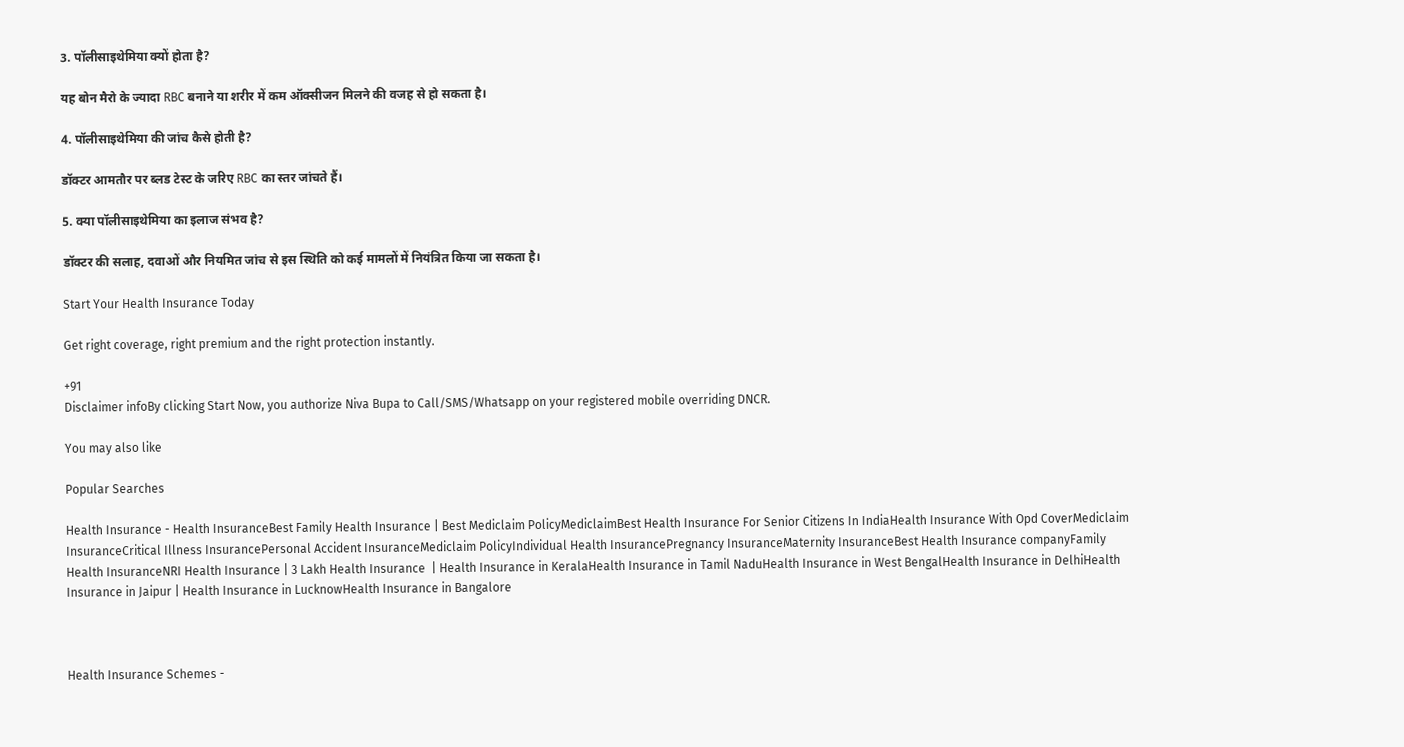3. पॉलीसाइथेमिया क्यों होता है?

यह बोन मैरो के ज्यादा RBC बनाने या शरीर में कम ऑक्सीजन मिलने की वजह से हो सकता है।

4. पॉलीसाइथेमिया की जांच कैसे होती है?

डॉक्टर आमतौर पर ब्लड टेस्ट के जरिए RBC का स्तर जांचते हैं।

5. क्या पॉलीसाइथेमिया का इलाज संभव है?

डॉक्टर की सलाह, दवाओं और नियमित जांच से इस स्थिति को कई मामलों में नियंत्रित किया जा सकता है।

Start Your Health Insurance Today

Get right coverage, right premium and the right protection instantly.

+91
Disclaimer infoBy clicking Start Now, you authorize Niva Bupa to Call/SMS/Whatsapp on your registered mobile overriding DNCR.

You may also like

Popular Searches

Health Insurance - Health InsuranceBest Family Health Insurance | Best Mediclaim PolicyMediclaimBest Health Insurance For Senior Citizens In IndiaHealth Insurance With Opd CoverMediclaim InsuranceCritical Illness InsurancePersonal Accident InsuranceMediclaim PolicyIndividual Health InsurancePregnancy InsuranceMaternity InsuranceBest Health Insurance companyFamily Health InsuranceNRI Health Insurance | 3 Lakh Health Insurance  | Health Insurance in KeralaHealth Insurance in Tamil NaduHealth Insurance in West BengalHealth Insurance in DelhiHealth Insurance in Jaipur | Health Insurance in LucknowHealth Insurance in Bangalore



Health Insurance Schemes -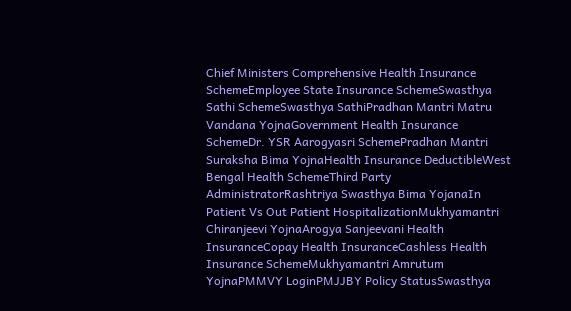Chief Ministers Comprehensive Health Insurance SchemeEmployee State Insurance SchemeSwasthya Sathi SchemeSwasthya SathiPradhan Mantri Matru Vandana YojnaGovernment Health Insurance SchemeDr. YSR Aarogyasri SchemePradhan Mantri Suraksha Bima YojnaHealth Insurance DeductibleWest Bengal Health SchemeThird Party AdministratorRashtriya Swasthya Bima YojanaIn Patient Vs Out Patient HospitalizationMukhyamantri Chiranjeevi YojnaArogya Sanjeevani Health InsuranceCopay Health InsuranceCashless Health Insurance SchemeMukhyamantri Amrutum YojnaPMMVY LoginPMJJBY Policy StatusSwasthya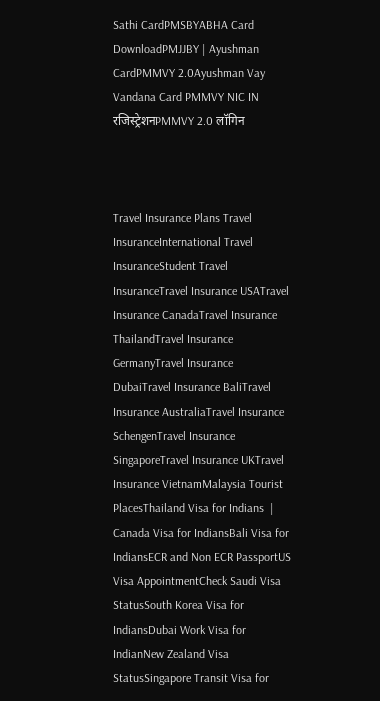Sathi CardPMSBYABHA Card DownloadPMJJBY | Ayushman CardPMMVY 2.0Ayushman Vay Vandana Card PMMVY NIC IN रजिस्ट्रेशनPMMVY 2.0 लॉगिन



Travel Insurance Plans Travel InsuranceInternational Travel InsuranceStudent Travel InsuranceTravel Insurance USATravel Insurance CanadaTravel Insurance ThailandTravel Insurance GermanyTravel Insurance DubaiTravel Insurance BaliTravel Insurance AustraliaTravel Insurance SchengenTravel Insurance SingaporeTravel Insurance UKTravel Insurance VietnamMalaysia Tourist PlacesThailand Visa for Indians  | Canada Visa for IndiansBali Visa for IndiansECR and Non ECR PassportUS Visa AppointmentCheck Saudi Visa StatusSouth Korea Visa for IndiansDubai Work Visa for IndianNew Zealand Visa StatusSingapore Transit Visa for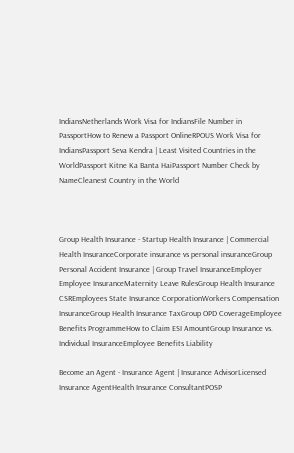IndiansNetherlands Work Visa for IndiansFile Number in PassportHow to Renew a Passport OnlineRPOUS Work Visa for IndiansPassport Seva Kendra | Least Visited Countries in the WorldPassport Kitne Ka Banta HaiPassport Number Check by NameCleanest Country in the World



Group Health Insurance - Startup Health Insurance | Commercial Health InsuranceCorporate insurance vs personal insuranceGroup Personal Accident Insurance | Group Travel InsuranceEmployer Employee InsuranceMaternity Leave RulesGroup Health Insurance CSREmployees State Insurance CorporationWorkers Compensation InsuranceGroup Health Insurance TaxGroup OPD CoverageEmployee Benefits ProgrammeHow to Claim ESI AmountGroup Insurance vs. Individual InsuranceEmployee Benefits Liability

Become an Agent - Insurance Agent | Insurance AdvisorLicensed Insurance AgentHealth Insurance ConsultantPOSP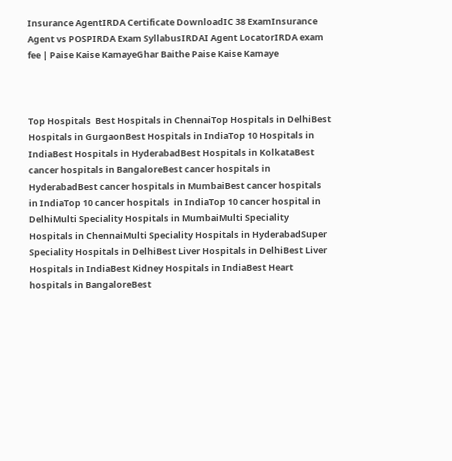Insurance AgentIRDA Certificate DownloadIC 38 ExamInsurance Agent vs POSPIRDA Exam SyllabusIRDAI Agent LocatorIRDA exam fee | Paise Kaise KamayeGhar Baithe Paise Kaise Kamaye



Top Hospitals  Best Hospitals in ChennaiTop Hospitals in DelhiBest Hospitals in GurgaonBest Hospitals in IndiaTop 10 Hospitals in IndiaBest Hospitals in HyderabadBest Hospitals in KolkataBest cancer hospitals in BangaloreBest cancer hospitals in HyderabadBest cancer hospitals in MumbaiBest cancer hospitals in IndiaTop 10 cancer hospitals  in IndiaTop 10 cancer hospital in DelhiMulti Speciality Hospitals in MumbaiMulti Speciality Hospitals in ChennaiMulti Speciality Hospitals in HyderabadSuper Speciality Hospitals in DelhiBest Liver Hospitals in DelhiBest Liver Hospitals in IndiaBest Kidney Hospitals in IndiaBest Heart hospitals in BangaloreBest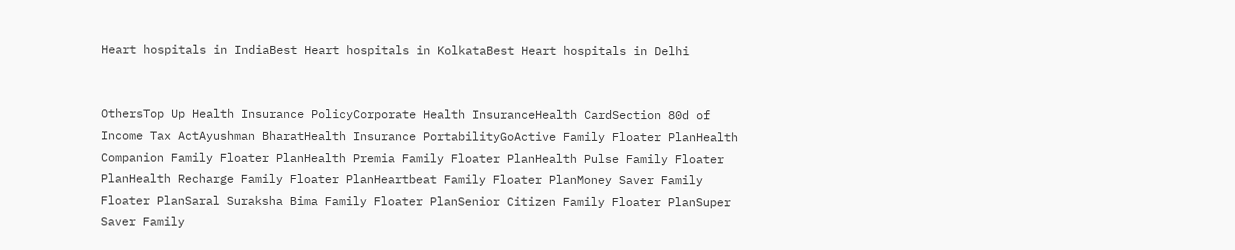Heart hospitals in IndiaBest Heart hospitals in KolkataBest Heart hospitals in Delhi


OthersTop Up Health Insurance PolicyCorporate Health InsuranceHealth CardSection 80d of Income Tax ActAyushman BharatHealth Insurance PortabilityGoActive Family Floater PlanHealth Companion Family Floater PlanHealth Premia Family Floater PlanHealth Pulse Family Floater PlanHealth Recharge Family Floater PlanHeartbeat Family Floater PlanMoney Saver Family Floater PlanSaral Suraksha Bima Family Floater PlanSenior Citizen Family Floater PlanSuper Saver Family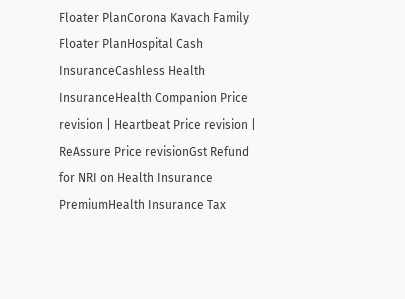Floater PlanCorona Kavach Family Floater PlanHospital Cash InsuranceCashless Health InsuranceHealth Companion Price revision | Heartbeat Price revision | ReAssure Price revisionGst Refund for NRI on Health Insurance PremiumHealth Insurance Tax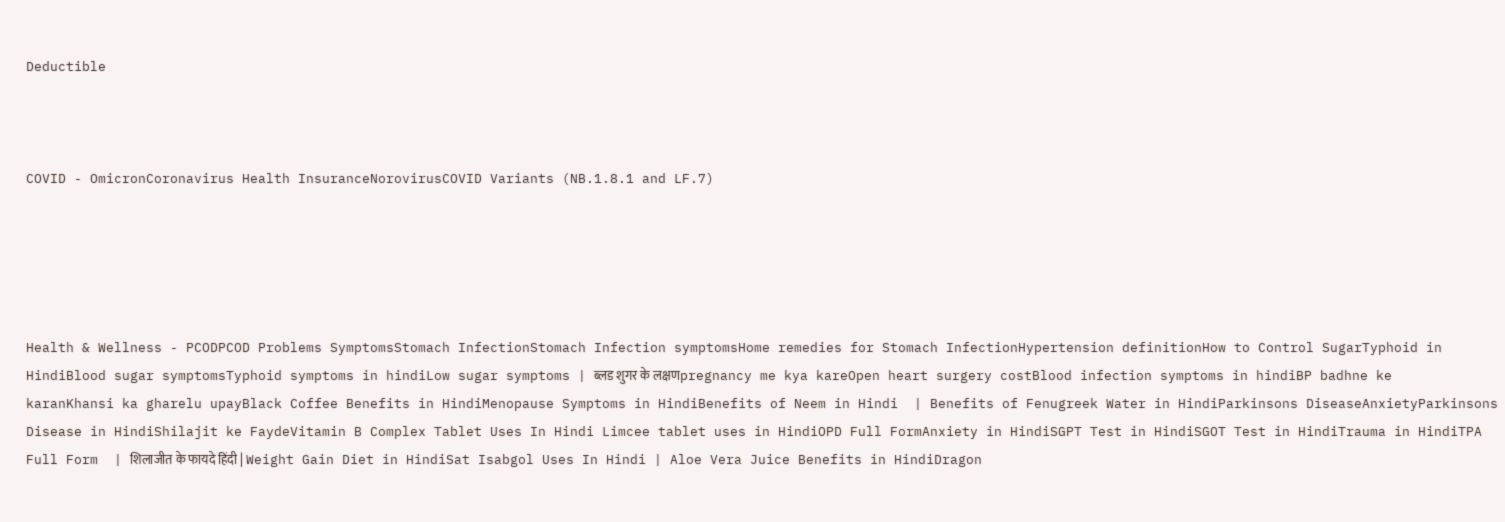Deductible



COVID - OmicronCoronavirus Health InsuranceNorovirusCOVID Variants (NB.1.8.1 and LF.7)





Health & Wellness - PCODPCOD Problems SymptomsStomach InfectionStomach Infection symptomsHome remedies for Stomach InfectionHypertension definitionHow to Control SugarTyphoid in HindiBlood sugar symptomsTyphoid symptoms in hindiLow sugar symptoms | ब्लड शुगर के लक्षणpregnancy me kya kareOpen heart surgery costBlood infection symptoms in hindiBP badhne ke karanKhansi ka gharelu upayBlack Coffee Benefits in HindiMenopause Symptoms in HindiBenefits of Neem in Hindi  | Benefits of Fenugreek Water in HindiParkinsons DiseaseAnxietyParkinsons Disease in HindiShilajit ke FaydeVitamin B Complex Tablet Uses In Hindi Limcee tablet uses in HindiOPD Full FormAnxiety in HindiSGPT Test in HindiSGOT Test in HindiTrauma in HindiTPA Full Form  | शिलाजीत के फायदे हिंदी | Weight Gain Diet in HindiSat Isabgol Uses In Hindi | Aloe Vera Juice Benefits in HindiDragon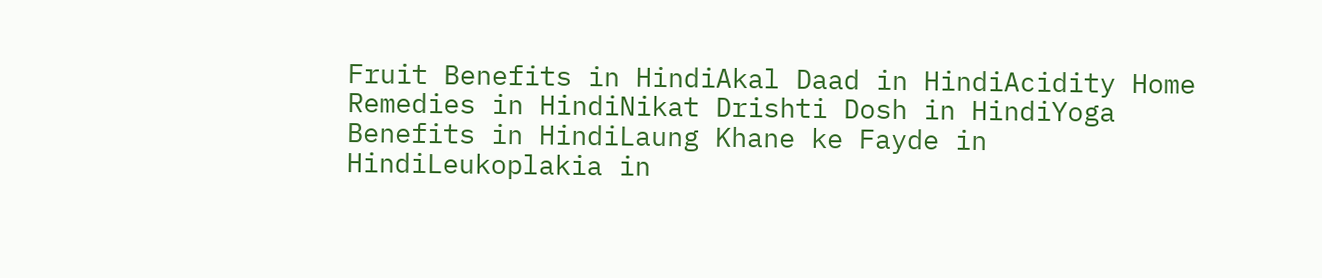Fruit Benefits in HindiAkal Daad in HindiAcidity Home Remedies in HindiNikat Drishti Dosh in HindiYoga Benefits in HindiLaung Khane ke Fayde in HindiLeukoplakia in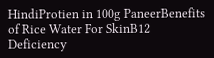HindiProtien in 100g PaneerBenefits of Rice Water For SkinB12 Deficiency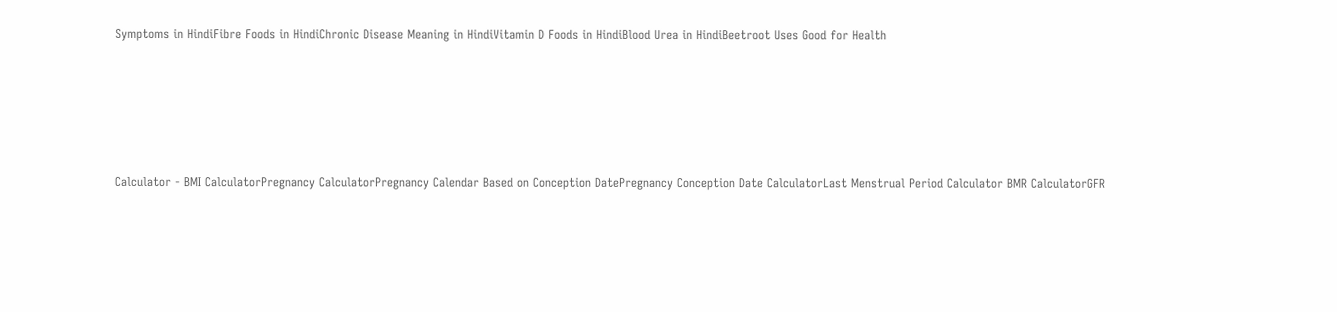Symptoms in HindiFibre Foods in HindiChronic Disease Meaning in HindiVitamin D Foods in HindiBlood Urea in HindiBeetroot Uses Good for Health





Calculator - BMI CalculatorPregnancy CalculatorPregnancy Calendar Based on Conception DatePregnancy Conception Date CalculatorLast Menstrual Period Calculator BMR CalculatorGFR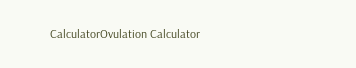CalculatorOvulation Calculator